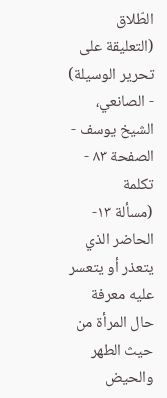الطّلاق (التعليقة على تحرير الوسيلة) - الصانعي، الشيخ يوسف - الصفحة ٨٣ - تكلمة
(مسألة ١٣- الحاضر الذي يتعذر أو يتعسر عليه معرفة حال المرأة من حيث الطهر والحيض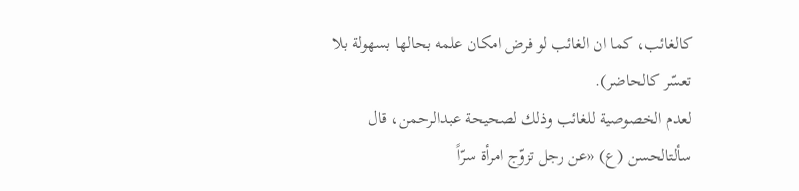كالغائب، كما ان الغائب لو فرض امكان علمه بحالها بسهولة بلا تعسّر كالحاضر).
لعدم الخصوصية للغائب وذلك لصحيحة عبدالرحمن، قال سألتالحسن (ع) «عن رجل تزوّج امرأة سرّاً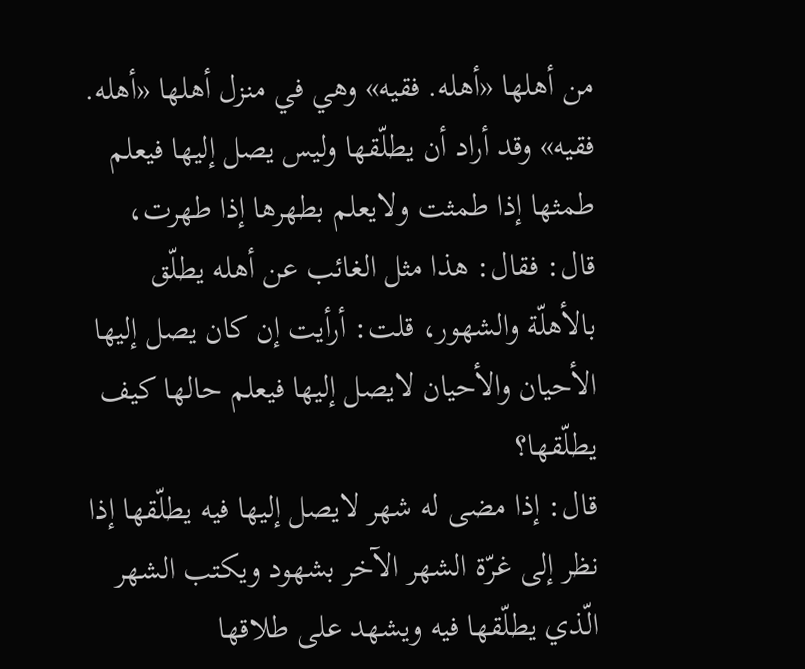من أهلها «أهله. فقيه» وهي في منزل أهلها «أهله. فقيه» وقد أراد أن يطلّقها وليس يصل إليها فيعلم طمثها إذا طمثت ولايعلم بطهرها إذا طهرت، قال: فقال: هذا مثل الغائب عن أهله يطلّق بالأهلّة والشهور، قلت: أرأيت إن كان يصل إليها الأحيان والأحيان لايصل إليها فيعلم حالها كيف يطلّقها؟
قال: إذا مضى له شهر لايصل إليها فيه يطلّقها إذا نظر إلى غرّة الشهر الآخر بشهود ويكتب الشهر الّذي يطلّقها فيه ويشهد على طلاقها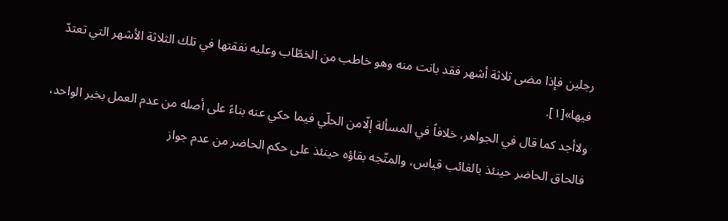رجلين فإذا مضى ثلاثة أشهر فقد بانت منه وهو خاطب من الخطّاب وعليه نفقتها في تلك الثلاثة الأشهر التي تعتدّ فيها»[١].
ولاأجد كما قال في الجواهر، خلافاً في المسألة إلّامن الحلّي فيما حكي عنه بناءً على أصله من عدم العمل بخبر الواحد، فالحاق الحاضر حينئذ بالغائب قياس، والمتّجه بقاؤه حينئذ على حكم الحاضر من عدم جواز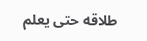طلاقه حتى يعلم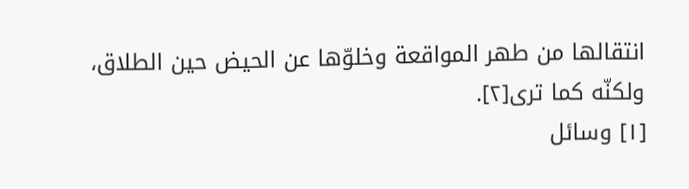انتقالها من طهر المواقعة وخلوّها عن الحيض حين الطلاق، ولكنّه كما ترى[٢].
[١] وسائل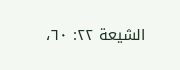الشيعة ٢٢: ٦٠،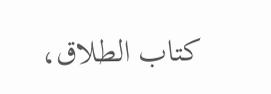كتاب الطلاق،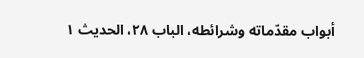أبواب مقدّماته وشرائطه، الباب ٢٨، الحديث ١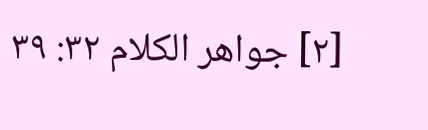[٢] جواهر الكلام ٣٢: ٣٩